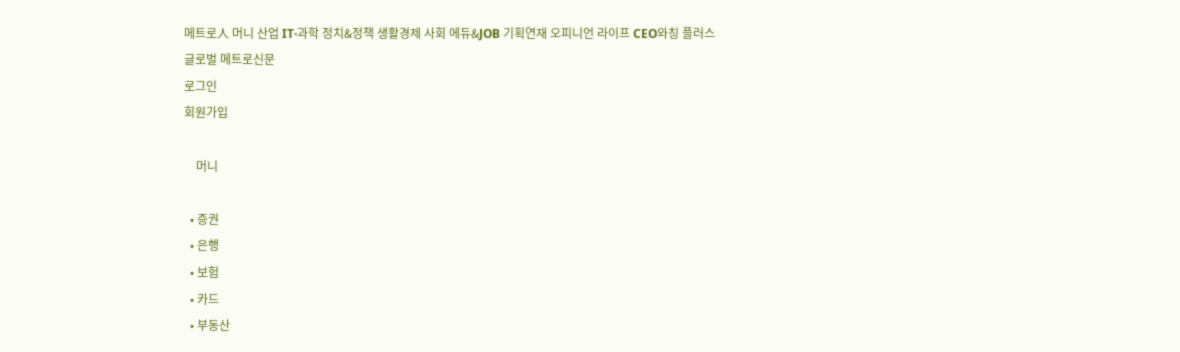메트로人 머니 산업 IT·과학 정치&정책 생활경제 사회 에듀&JOB 기획연재 오피니언 라이프 CEO와칭 플러스
글로벌 메트로신문
로그인
회원가입

    머니

  • 증권
  • 은행
  • 보험
  • 카드
  • 부동산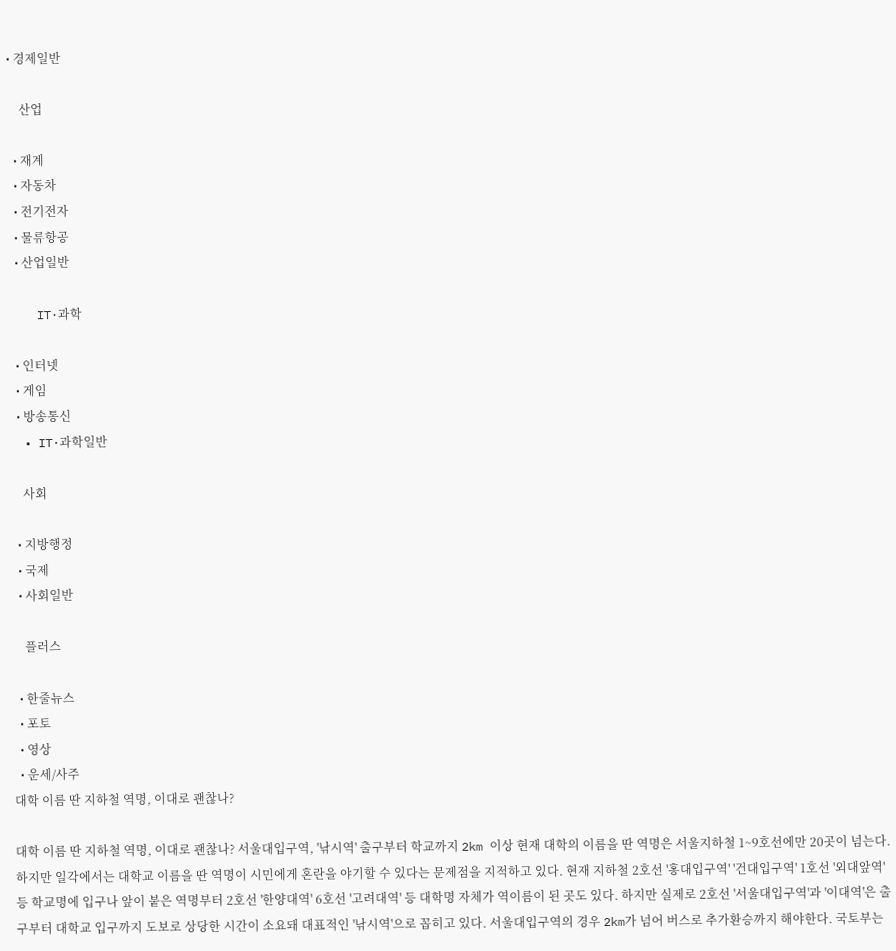• 경제일반

    산업

  • 재계
  • 자동차
  • 전기전자
  • 물류항공
  • 산업일반

    IT·과학

  • 인터넷
  • 게임
  • 방송통신
  • IT·과학일반

    사회

  • 지방행정
  • 국제
  • 사회일반

    플러스

  • 한줄뉴스
  • 포토
  • 영상
  • 운세/사주
대학 이름 딴 지하철 역명, 이대로 괜찮나?

대학 이름 딴 지하철 역명, 이대로 괜찮나? 서울대입구역, '낚시역' 출구부터 학교까지 2km 이상 현재 대학의 이름을 딴 역명은 서울지하철 1~9호선에만 20곳이 넘는다. 하지만 일각에서는 대학교 이름을 딴 역명이 시민에게 혼란을 야기할 수 있다는 문제점을 지적하고 있다. 현재 지하철 2호선 '홍대입구역' '건대입구역' 1호선 '외대앞역' 등 학교명에 입구나 앞이 붙은 역명부터 2호선 '한양대역' 6호선 '고려대역' 등 대학명 자체가 역이름이 된 곳도 있다. 하지만 실제로 2호선 '서울대입구역'과 '이대역'은 출구부터 대학교 입구까지 도보로 상당한 시간이 소요돼 대표적인 '낚시역'으로 꼽히고 있다. 서울대입구역의 경우 2km가 넘어 버스로 추가환승까지 해야한다. 국토부는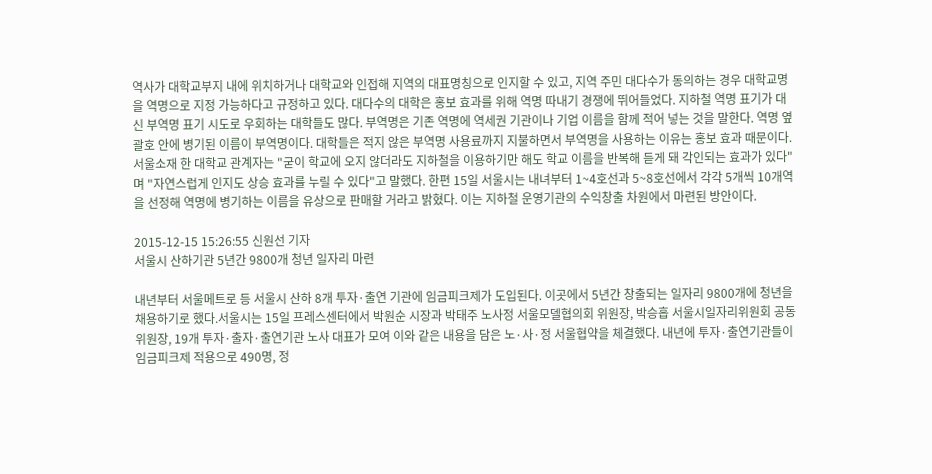역사가 대학교부지 내에 위치하거나 대학교와 인접해 지역의 대표명칭으로 인지할 수 있고, 지역 주민 대다수가 동의하는 경우 대학교명을 역명으로 지정 가능하다고 규정하고 있다. 대다수의 대학은 홍보 효과를 위해 역명 따내기 경쟁에 뛰어들었다. 지하철 역명 표기가 대신 부역명 표기 시도로 우회하는 대학들도 많다. 부역명은 기존 역명에 역세권 기관이나 기업 이름을 함께 적어 넣는 것을 말한다. 역명 옆 괄호 안에 병기된 이름이 부역명이다. 대학들은 적지 않은 부역명 사용료까지 지불하면서 부역명을 사용하는 이유는 홍보 효과 때문이다. 서울소재 한 대학교 관계자는 "굳이 학교에 오지 않더라도 지하철을 이용하기만 해도 학교 이름을 반복해 듣게 돼 각인되는 효과가 있다"며 "자연스럽게 인지도 상승 효과를 누릴 수 있다"고 말했다. 한편 15일 서울시는 내녀부터 1~4호선과 5~8호선에서 각각 5개씩 10개역을 선정해 역명에 병기하는 이름을 유상으로 판매할 거라고 밝혔다. 이는 지하철 운영기관의 수익창출 차원에서 마련된 방안이다.

2015-12-15 15:26:55 신원선 기자
서울시 산하기관 5년간 9800개 청년 일자리 마련

내년부터 서울메트로 등 서울시 산하 8개 투자·출연 기관에 임금피크제가 도입된다. 이곳에서 5년간 창출되는 일자리 9800개에 청년을 채용하기로 했다.서울시는 15일 프레스센터에서 박원순 시장과 박태주 노사정 서울모델협의회 위원장, 박승흡 서울시일자리위원회 공동위원장, 19개 투자·출자·출연기관 노사 대표가 모여 이와 같은 내용을 담은 노·사·정 서울협약을 체결했다. 내년에 투자·출연기관들이 임금피크제 적용으로 490명, 정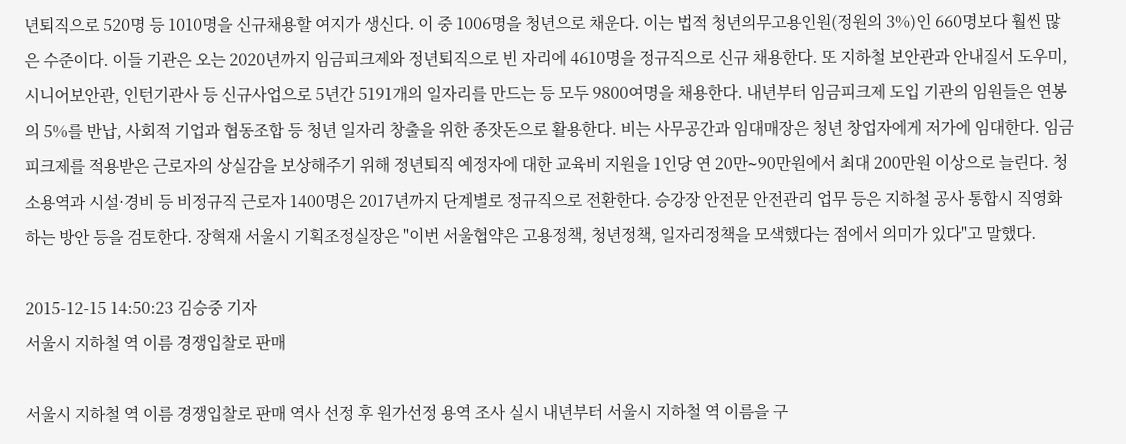년퇴직으로 520명 등 1010명을 신규채용할 여지가 생신다. 이 중 1006명을 청년으로 채운다. 이는 법적 청년의무고용인원(정원의 3%)인 660명보다 훨씬 많은 수준이다. 이들 기관은 오는 2020년까지 임금피크제와 정년퇴직으로 빈 자리에 4610명을 정규직으로 신규 채용한다. 또 지하철 보안관과 안내질서 도우미, 시니어보안관, 인턴기관사 등 신규사업으로 5년간 5191개의 일자리를 만드는 등 모두 9800여명을 채용한다. 내년부터 임금피크제 도입 기관의 임원들은 연봉의 5%를 반납, 사회적 기업과 협동조합 등 청년 일자리 창출을 위한 종잣돈으로 활용한다. 비는 사무공간과 임대매장은 청년 창업자에게 저가에 임대한다. 임금피크제를 적용받은 근로자의 상실감을 보상해주기 위해 정년퇴직 예정자에 대한 교육비 지원을 1인당 연 20만∼90만원에서 최대 200만원 이상으로 늘린다. 청소용역과 시설·경비 등 비정규직 근로자 1400명은 2017년까지 단계별로 정규직으로 전환한다. 승강장 안전문 안전관리 업무 등은 지하철 공사 통합시 직영화하는 방안 등을 검토한다. 장혁재 서울시 기획조정실장은 "이번 서울협약은 고용정책, 청년정책, 일자리정책을 모색했다는 점에서 의미가 있다"고 말했다.

2015-12-15 14:50:23 김승중 기자
서울시 지하철 역 이름 경쟁입찰로 판매

서울시 지하철 역 이름 경쟁입찰로 판매 역사 선정 후 원가선정 용역 조사 실시 내년부터 서울시 지하철 역 이름을 구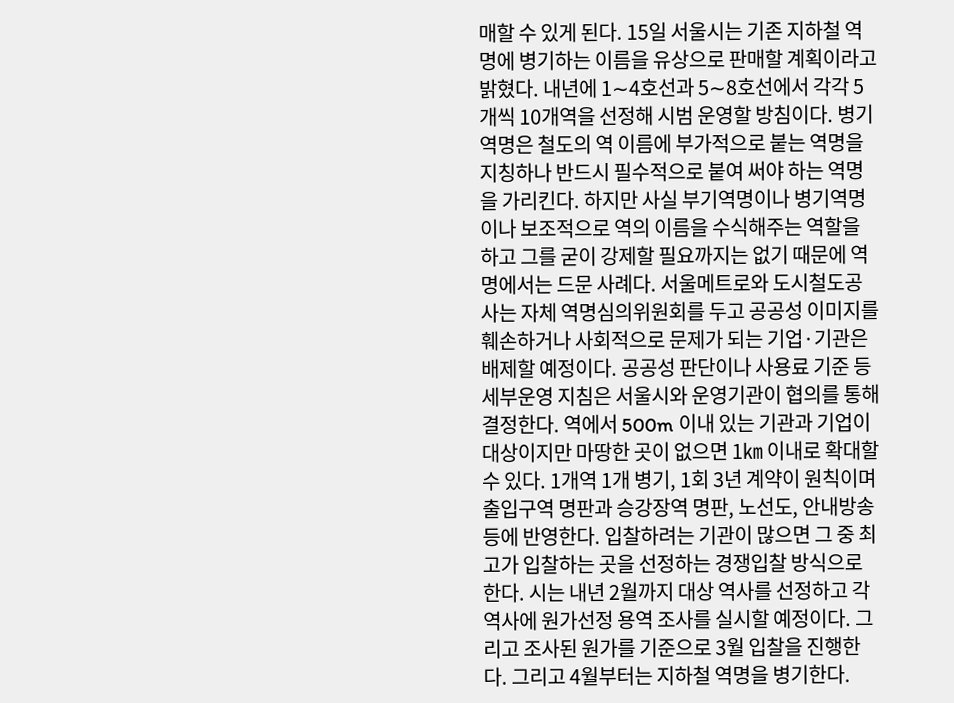매할 수 있게 된다. 15일 서울시는 기존 지하철 역명에 병기하는 이름을 유상으로 판매할 계획이라고 밝혔다. 내년에 1∼4호선과 5∼8호선에서 각각 5개씩 10개역을 선정해 시범 운영할 방침이다. 병기 역명은 철도의 역 이름에 부가적으로 붙는 역명을 지칭하나 반드시 필수적으로 붙여 써야 하는 역명을 가리킨다. 하지만 사실 부기역명이나 병기역명이나 보조적으로 역의 이름을 수식해주는 역할을 하고 그를 굳이 강제할 필요까지는 없기 때문에 역명에서는 드문 사례다. 서울메트로와 도시철도공사는 자체 역명심의위원회를 두고 공공성 이미지를 훼손하거나 사회적으로 문제가 되는 기업·기관은 배제할 예정이다. 공공성 판단이나 사용료 기준 등 세부운영 지침은 서울시와 운영기관이 협의를 통해 결정한다. 역에서 500m 이내 있는 기관과 기업이 대상이지만 마땅한 곳이 없으면 1㎞ 이내로 확대할 수 있다. 1개역 1개 병기, 1회 3년 계약이 원칙이며 출입구역 명판과 승강장역 명판, 노선도, 안내방송 등에 반영한다. 입찰하려는 기관이 많으면 그 중 최고가 입찰하는 곳을 선정하는 경쟁입찰 방식으로 한다. 시는 내년 2월까지 대상 역사를 선정하고 각 역사에 원가선정 용역 조사를 실시할 예정이다. 그리고 조사된 원가를 기준으로 3월 입찰을 진행한다. 그리고 4월부터는 지하철 역명을 병기한다.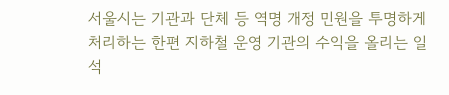서울시는 기관과 단체 등 역명 개정 민원을 투명하게 처리하는 한편 지하철 운영 기관의 수익을 올리는 일석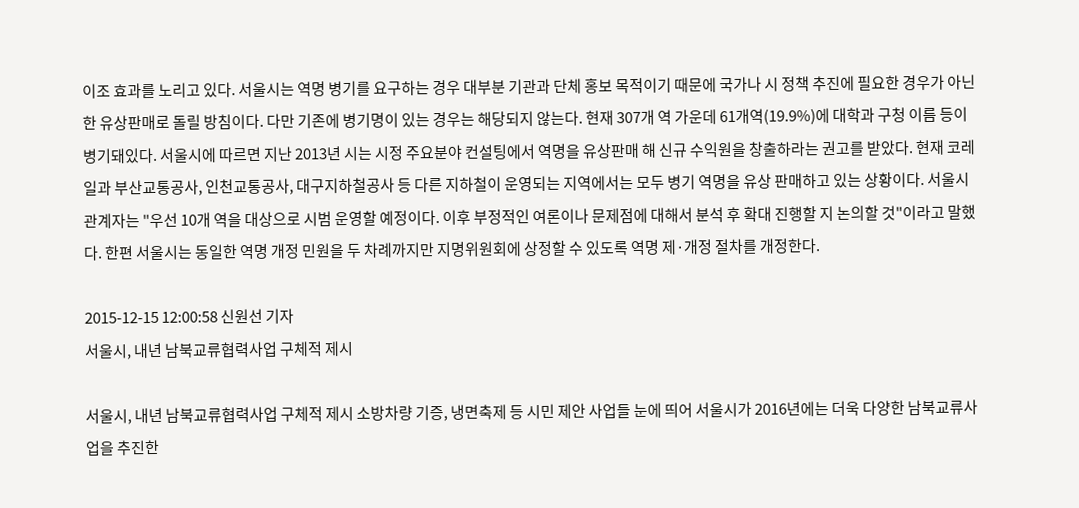이조 효과를 노리고 있다. 서울시는 역명 병기를 요구하는 경우 대부분 기관과 단체 홍보 목적이기 때문에 국가나 시 정책 추진에 필요한 경우가 아닌 한 유상판매로 돌릴 방침이다. 다만 기존에 병기명이 있는 경우는 해당되지 않는다. 현재 307개 역 가운데 61개역(19.9%)에 대학과 구청 이름 등이 병기돼있다. 서울시에 따르면 지난 2013년 시는 시정 주요분야 컨설팅에서 역명을 유상판매 해 신규 수익원을 창출하라는 권고를 받았다. 현재 코레일과 부산교통공사, 인천교통공사, 대구지하철공사 등 다른 지하철이 운영되는 지역에서는 모두 병기 역명을 유상 판매하고 있는 상황이다. 서울시 관계자는 "우선 10개 역을 대상으로 시범 운영할 예정이다. 이후 부정적인 여론이나 문제점에 대해서 분석 후 확대 진행할 지 논의할 것"이라고 말했다. 한편 서울시는 동일한 역명 개정 민원을 두 차례까지만 지명위원회에 상정할 수 있도록 역명 제·개정 절차를 개정한다.

2015-12-15 12:00:58 신원선 기자
서울시, 내년 남북교류협력사업 구체적 제시

서울시, 내년 남북교류협력사업 구체적 제시 소방차량 기증, 냉면축제 등 시민 제안 사업들 눈에 띄어 서울시가 2016년에는 더욱 다양한 남북교류사업을 추진한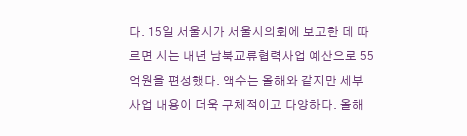다. 15일 서울시가 서울시의회에 보고한 데 따르면 시는 내년 남북교류협력사업 예산으로 55억원을 편성했다. 액수는 올해와 같지만 세부 사업 내용이 더욱 구체적이고 다양하다. 올해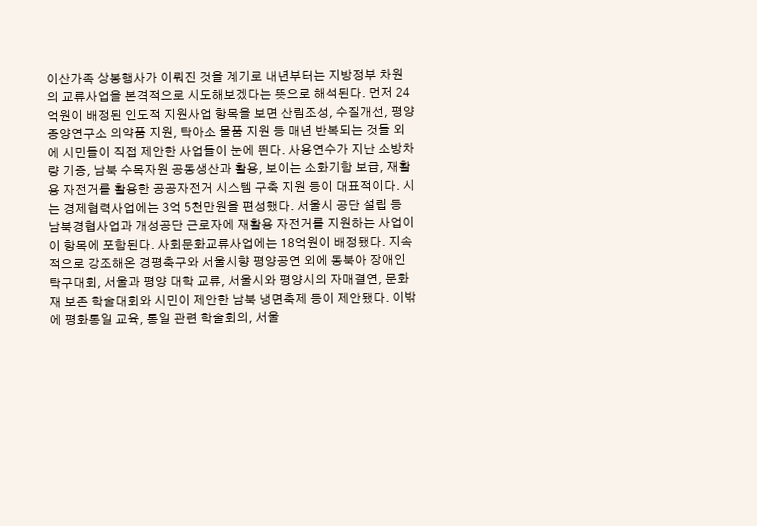이산가족 상봉행사가 이뤄진 것을 계기로 내년부터는 지방정부 차원의 교류사업을 본격적으로 시도해보겠다는 뜻으로 해석된다. 먼저 24억원이 배정된 인도적 지원사업 항목을 보면 산림조성, 수질개선, 평양종양연구소 의약품 지원, 탁아소 물품 지원 등 매년 반복되는 것들 외에 시민들이 직접 제안한 사업들이 눈에 띈다. 사용연수가 지난 소방차량 기증, 남북 수목자원 공동생산과 활용, 보이는 소화기함 보급, 재활용 자전거를 활용한 공공자전거 시스템 구축 지원 등이 대표적이다. 시는 경제협력사업에는 3억 5천만원을 편성했다. 서울시 공단 설립 등 남북경협사업과 개성공단 근로자에 재활용 자전거를 지원하는 사업이 이 항목에 포함된다. 사회문화교류사업에는 18억원이 배정됐다. 지속적으로 강조해온 경평축구와 서울시향 평양공연 외에 동북아 장애인 탁구대회, 서울과 평양 대학 교류, 서울시와 평양시의 자매결연, 문화재 보존 학술대회와 시민이 제안한 남북 냉면축제 등이 제안됐다. 이밖에 평화통일 교육, 통일 관련 학술회의, 서울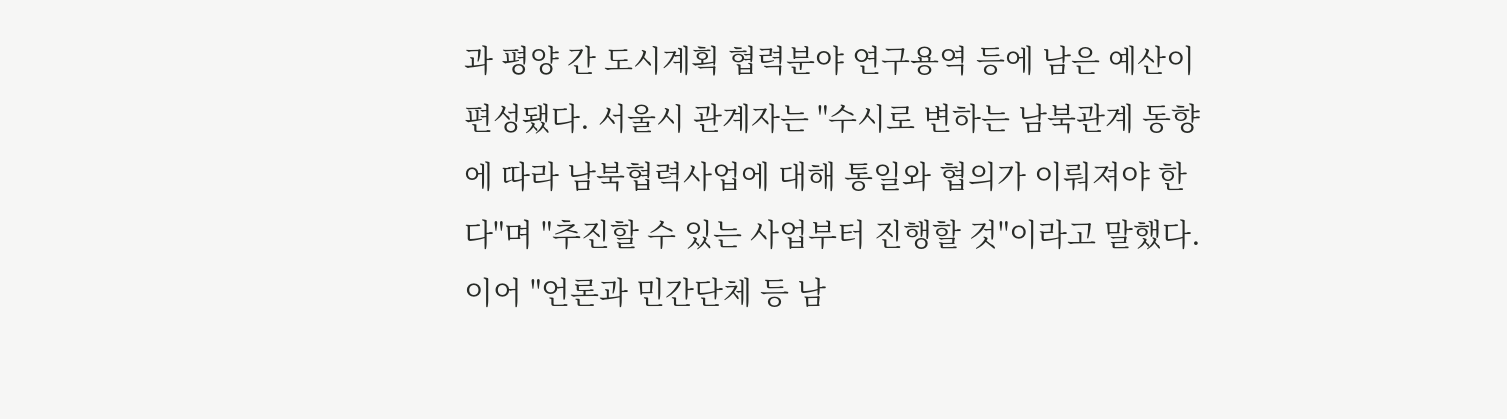과 평양 간 도시계획 협력분야 연구용역 등에 남은 예산이 편성됐다. 서울시 관계자는 "수시로 변하는 남북관계 동향에 따라 남북협력사업에 대해 통일와 협의가 이뤄져야 한다"며 "추진할 수 있는 사업부터 진행할 것"이라고 말했다. 이어 "언론과 민간단체 등 남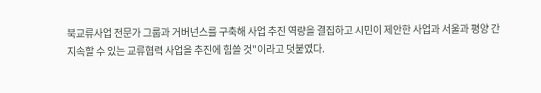북교류사업 전문가 그룹과 거버넌스를 구축해 사업 추진 역량을 결집하고 시민이 제안한 사업과 서울과 평양 간 지속할 수 있는 교류협력 사업을 추진에 힘쓸 것"이라고 덧붙였다.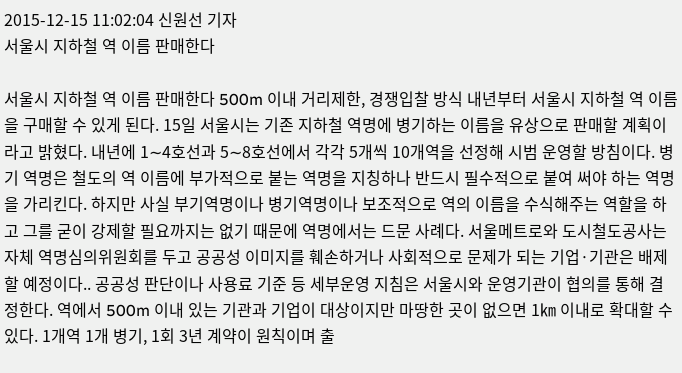2015-12-15 11:02:04 신원선 기자
서울시 지하철 역 이름 판매한다

서울시 지하철 역 이름 판매한다 500m 이내 거리제한, 경쟁입찰 방식 내년부터 서울시 지하철 역 이름을 구매할 수 있게 된다. 15일 서울시는 기존 지하철 역명에 병기하는 이름을 유상으로 판매할 계획이라고 밝혔다. 내년에 1∼4호선과 5∼8호선에서 각각 5개씩 10개역을 선정해 시범 운영할 방침이다. 병기 역명은 철도의 역 이름에 부가적으로 붙는 역명을 지칭하나 반드시 필수적으로 붙여 써야 하는 역명을 가리킨다. 하지만 사실 부기역명이나 병기역명이나 보조적으로 역의 이름을 수식해주는 역할을 하고 그를 굳이 강제할 필요까지는 없기 때문에 역명에서는 드문 사례다. 서울메트로와 도시철도공사는 자체 역명심의위원회를 두고 공공성 이미지를 훼손하거나 사회적으로 문제가 되는 기업·기관은 배제할 예정이다.. 공공성 판단이나 사용료 기준 등 세부운영 지침은 서울시와 운영기관이 협의를 통해 결정한다. 역에서 500m 이내 있는 기관과 기업이 대상이지만 마땅한 곳이 없으면 1㎞ 이내로 확대할 수 있다. 1개역 1개 병기, 1회 3년 계약이 원칙이며 출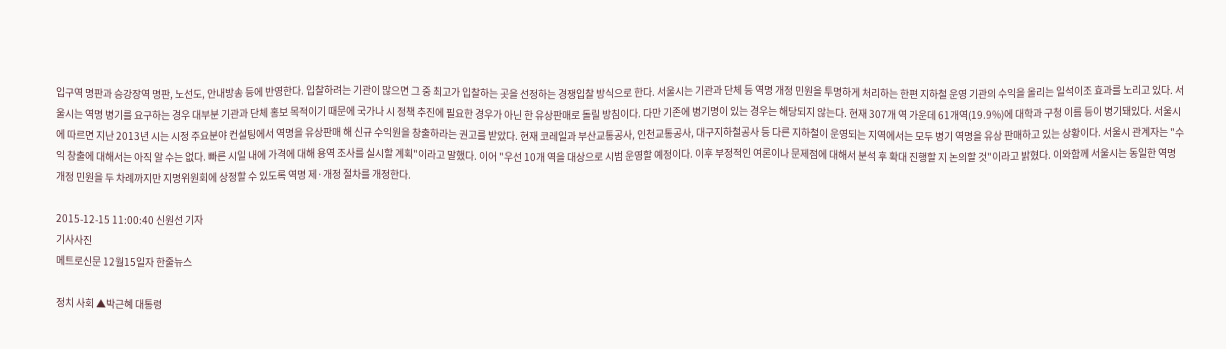입구역 명판과 승강장역 명판, 노선도, 안내방송 등에 반영한다. 입찰하려는 기관이 많으면 그 중 최고가 입찰하는 곳을 선정하는 경쟁입찰 방식으로 한다. 서울시는 기관과 단체 등 역명 개정 민원을 투명하게 처리하는 한편 지하철 운영 기관의 수익을 올리는 일석이조 효과를 노리고 있다. 서울시는 역명 병기를 요구하는 경우 대부분 기관과 단체 홍보 목적이기 때문에 국가나 시 정책 추진에 필요한 경우가 아닌 한 유상판매로 돌릴 방침이다. 다만 기존에 병기명이 있는 경우는 해당되지 않는다. 현재 307개 역 가운데 61개역(19.9%)에 대학과 구청 이름 등이 병기돼있다. 서울시에 따르면 지난 2013년 시는 시정 주요분야 컨설팅에서 역명을 유상판매 해 신규 수익원을 창출하라는 권고를 받았다. 현재 코레일과 부산교통공사, 인천교통공사, 대구지하철공사 등 다른 지하철이 운영되는 지역에서는 모두 병기 역명을 유상 판매하고 있는 상황이다. 서울시 관계자는 "수익 창출에 대해서는 아직 알 수는 없다. 빠른 시일 내에 가격에 대해 용역 조사를 실시할 계획"이라고 말했다. 이어 "우선 10개 역을 대상으로 시범 운영할 예정이다. 이후 부정적인 여론이나 문제점에 대해서 분석 후 확대 진행할 지 논의할 것"이라고 밝혔다. 이와함께 서울시는 동일한 역명 개정 민원을 두 차례까지만 지명위원회에 상정할 수 있도록 역명 제·개정 절차를 개정한다.

2015-12-15 11:00:40 신원선 기자
기사사진
메트로신문 12월15일자 한줄뉴스

정치 사회 ▲박근혜 대통령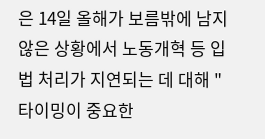은 14일 올해가 보름밖에 남지 않은 상황에서 노동개혁 등 입법 처리가 지연되는 데 대해 "타이밍이 중요한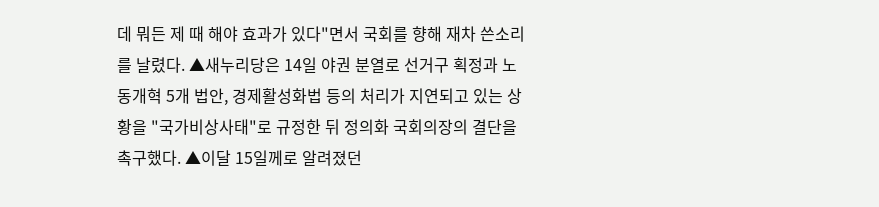데 뭐든 제 때 해야 효과가 있다"면서 국회를 향해 재차 쓴소리를 날렸다. ▲새누리당은 14일 야권 분열로 선거구 획정과 노동개혁 5개 법안, 경제활성화법 등의 처리가 지연되고 있는 상황을 "국가비상사태"로 규정한 뒤 정의화 국회의장의 결단을 촉구했다. ▲이달 15일께로 알려졌던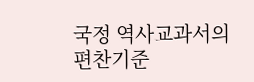국정 역사교과서의 편찬기준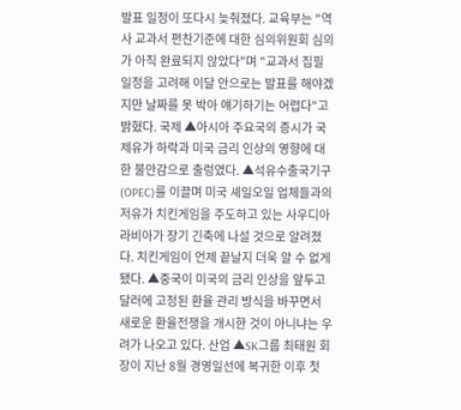발표 일정이 또다시 늦춰졌다. 교육부는 "역사 교과서 편찬기준에 대한 심의위원회 심의가 아직 완료되지 않았다"며 "교과서 집필 일정을 고려해 이달 안으로는 발표를 해야겠지만 날짜를 못 박아 얘기하기는 어렵다"고 밝혔다. 국제 ▲아시아 주요국의 증시가 국제유가 하락과 미국 금리 인상의 영향에 대한 불안감으로 출렁였다. ▲석유수출국기구(OPEC)를 이끌며 미국 셰일오일 업체들과의 저유가 치킨게임을 주도하고 있는 사우디아라비아가 장기 긴축에 나설 것으로 알려졌다. 치킨게임이 언제 끝날지 더욱 알 수 없게 됐다. ▲중국이 미국의 금리 인상을 앞두고 달러에 고정된 환율 관리 방식을 바꾸면서 새로운 환율전쟁을 개시한 것이 아니냐는 우려가 나오고 있다. 산업 ▲SK그룹 최태원 회장이 지난 8월 경영일선에 복귀한 이후 첫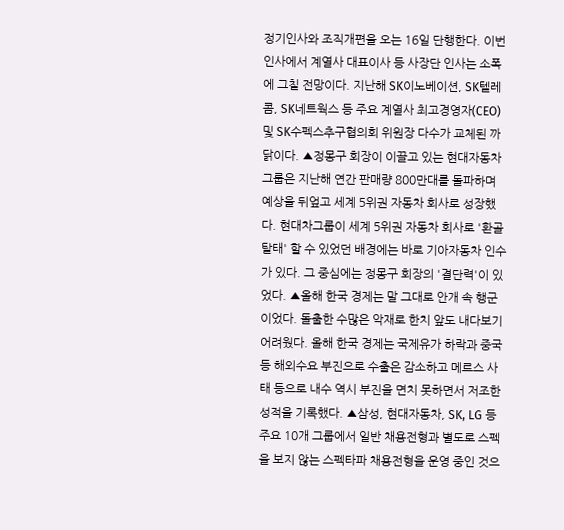정기인사와 조직개편을 오는 16일 단행한다. 이번 인사에서 계열사 대표이사 등 사장단 인사는 소폭에 그칠 전망이다. 지난해 SK이노베이션, SK텔레콤, SK네트웍스 등 주요 계열사 최고경영자(CEO) 및 SK수펙스추구협의회 위원장 다수가 교체된 까닭이다. ▲정몽구 회장이 이끌고 있는 현대자동차그룹은 지난해 연간 판매량 800만대를 돌파하며 예상을 뒤엎고 세계 5위권 자동차 회사로 성장했다. 현대차그룹이 세계 5위권 자동차 회사로 '환골탈태' 할 수 있었던 배경에는 바로 기아자동차 인수가 있다. 그 중심에는 정몽구 회장의 '결단력'이 있었다. ▲올해 한국 경제는 말 그대로 안개 속 행군이었다. 돌출한 수많은 악재로 한치 앞도 내다보기 어려웠다. 올해 한국 경제는 국제유가 하락과 중국 등 해외수요 부진으로 수출은 감소하고 메르스 사태 등으로 내수 역시 부진을 면치 못하면서 저조한 성적을 기록했다. ▲삼성, 현대자동차, SK, LG 등 주요 10개 그룹에서 일반 채용전형과 별도로 스펙을 보지 않는 스펙타파 채용전형을 운영 중인 것으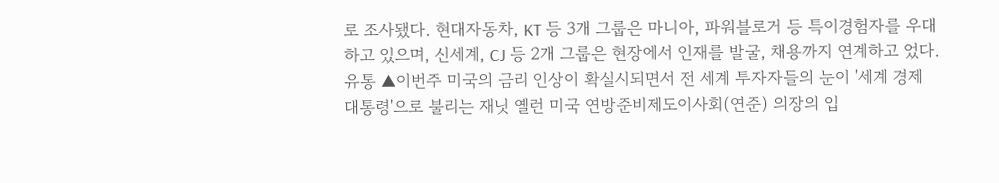로 조사됐다. 현대자동차, KT 등 3개 그룹은 마니아, 파워블로거 등 특이경험자를 우대하고 있으며, 신세계, CJ 등 2개 그룹은 현장에서 인재를 발굴, 채용까지 연계하고 었다. 유통 ▲이번주 미국의 금리 인상이 확실시되면서 전 세계 투자자들의 눈이 '세계 경제 대통령'으로 불리는 재닛 옐런 미국 연방준비제도이사회(연준) 의장의 입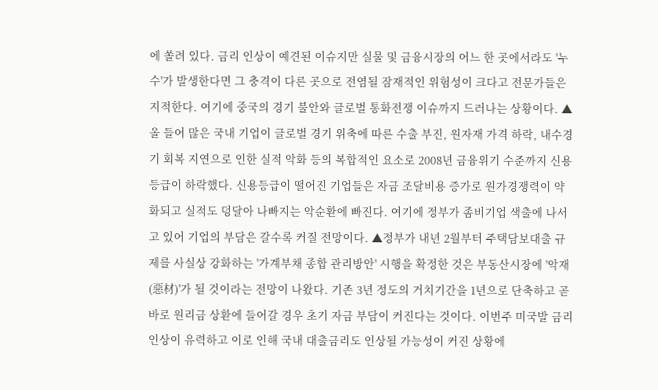에 쏠려 있다. 금리 인상이 예견된 이슈지만 실물 및 금융시장의 어느 한 곳에서라도 '누수'가 발생한다면 그 충격이 다른 곳으로 전염될 잠재적인 위험성이 크다고 전문가들은 지적한다. 여기에 중국의 경기 불안와 글로벌 통화전쟁 이슈까지 드러나는 상황이다. ▲올 들어 많은 국내 기업이 글로벌 경기 위축에 따른 수출 부진, 원자재 가격 하락, 내수경기 회복 지연으로 인한 실적 악화 등의 복합적인 요소로 2008년 금융위기 수준까지 신용등급이 하락했다. 신용등급이 떨어진 기업들은 자금 조달비용 증가로 원가경쟁력이 약화되고 실적도 덩달아 나빠지는 악순환에 빠진다. 여기에 정부가 좀비기업 색출에 나서고 있어 기업의 부담은 갈수록 커질 전망이다. ▲정부가 내년 2월부터 주택담보대출 규제를 사실상 강화하는 '가계부채 종합 관리방안' 시행을 확정한 것은 부동산시장에 '악재(惡材)'가 될 것이라는 전망이 나왔다. 기존 3년 정도의 거치기간을 1년으로 단축하고 곧바로 원리금 상환에 들어갈 경우 초기 자금 부담이 커진다는 것이다. 이번주 미국발 금리 인상이 유력하고 이로 인해 국내 대출금리도 인상될 가능성이 커진 상황에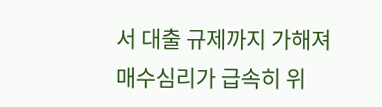서 대출 규제까지 가해져 매수심리가 급속히 위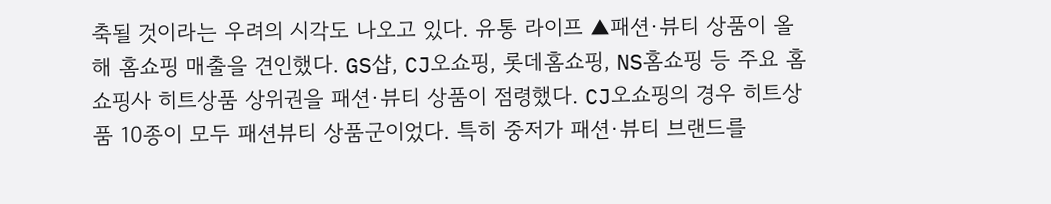축될 것이라는 우려의 시각도 나오고 있다. 유통 라이프 ▲패션·뷰티 상품이 올해 홈쇼핑 매출을 견인했다. GS샵, CJ오쇼핑, 롯데홈쇼핑, NS홈쇼핑 등 주요 홈쇼핑사 히트상품 상위권을 패션·뷰티 상품이 점령했다. CJ오쇼핑의 경우 히트상품 10종이 모두 패션뷰티 상품군이었다. 특히 중저가 패션·뷰티 브랜드를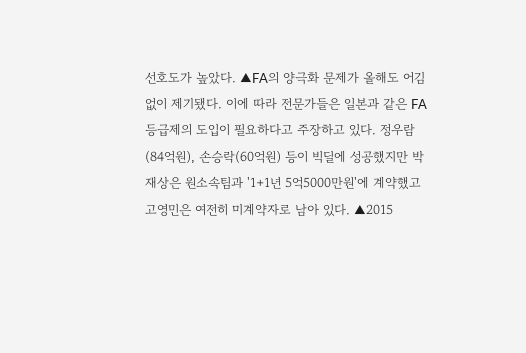선호도가 높았다. ▲FA의 양극화 문제가 올해도 어김없이 제기됐다. 이에 따라 전문가들은 일본과 같은 FA등급제의 도입이 필요하다고 주장하고 있다. 정우람(84억원), 손승락(60억원) 등이 빅딜에 성공했지만 박재상은 원소속팀과 '1+1년 5억5000만원'에 계약했고 고영민은 여전히 미계약자로 남아 있다. ▲2015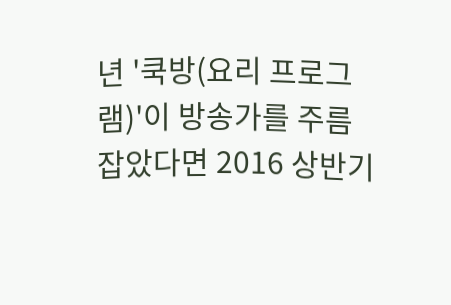년 '쿡방(요리 프로그램)'이 방송가를 주름잡았다면 2016 상반기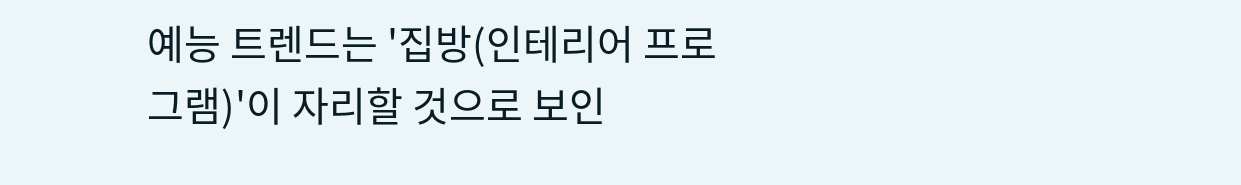예능 트렌드는 '집방(인테리어 프로그램)'이 자리할 것으로 보인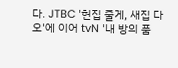다. JTBC '헌집 줄게, 새집 다오'에 이어 tvN '내 방의 품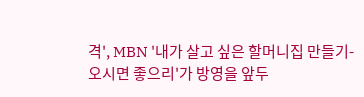격', MBN '내가 살고 싶은 할머니집 만들기-오시면 좋으리'가 방영을 앞두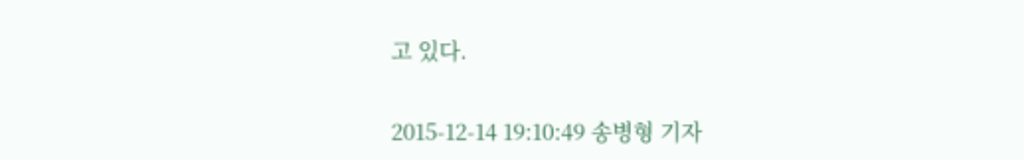고 있다.

2015-12-14 19:10:49 송병형 기자